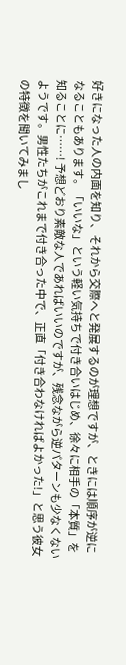好きになった人の内面を知り、それから交際へと発展するのが理想ですが、ときには順序が逆になることもあります。「いいな」という軽い気持ちで付き合いはじめ、徐々に相手の「本質」を知ることに……! 予想どおり素敵な人であればいいのですが、残念ながら逆パターンも少なくないようです。男性たちがこれまで付き合った中で、正直「付き合わなければよかった!」と思う彼女の特徴を聞いてみまし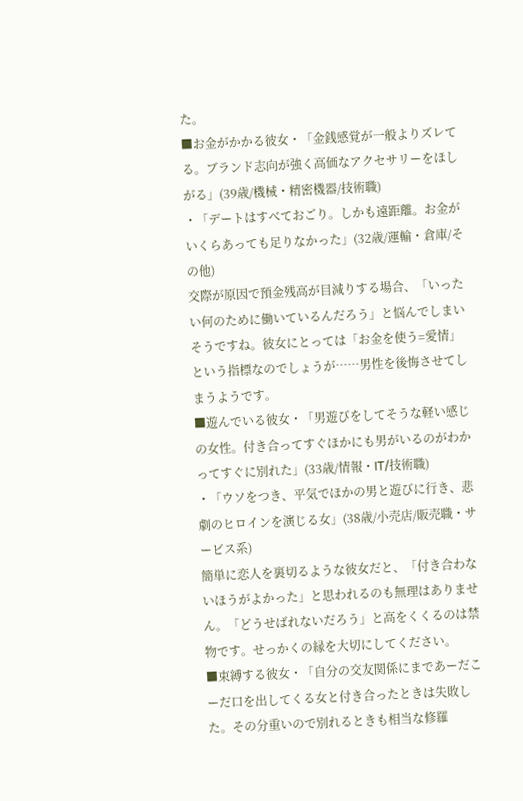た。
■お金がかかる彼女・「金銭感覚が一般よりズレてる。ブランド志向が強く高価なアクセサリーをほしがる」(39歳/機械・精密機器/技術職)
・「デートはすべておごり。しかも遠距離。お金がいくらあっても足りなかった」(32歳/運輸・倉庫/その他)
交際が原因で預金残高が目減りする場合、「いったい何のために働いているんだろう」と悩んでしまいそうですね。彼女にとっては「お金を使う=愛情」という指標なのでしょうが……男性を後悔させてしまうようです。
■遊んでいる彼女・「男遊びをしてそうな軽い感じの女性。付き合ってすぐほかにも男がいるのがわかってすぐに別れた」(33歳/情報・IT/技術職)
・「ウソをつき、平気でほかの男と遊びに行き、悲劇のヒロインを演じる女」(38歳/小売店/販売職・サービス系)
簡単に恋人を裏切るような彼女だと、「付き合わないほうがよかった」と思われるのも無理はありません。「どうせばれないだろう」と高をくくるのは禁物です。せっかくの縁を大切にしてください。
■束縛する彼女・「自分の交友関係にまであーだこーだ口を出してくる女と付き合ったときは失敗した。その分重いので別れるときも相当な修羅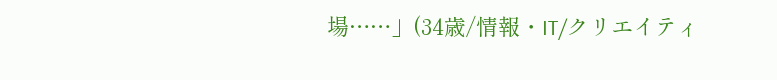場……」(34歳/情報・IT/クリエイティ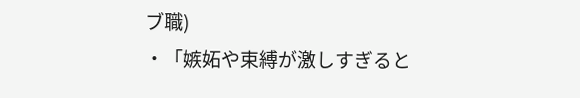ブ職)
・「嫉妬や束縛が激しすぎると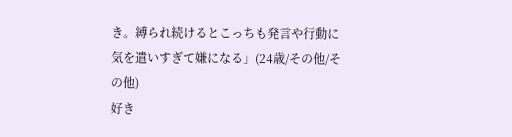き。縛られ続けるとこっちも発言や行動に気を遣いすぎて嫌になる」(24歳/その他/その他)
好き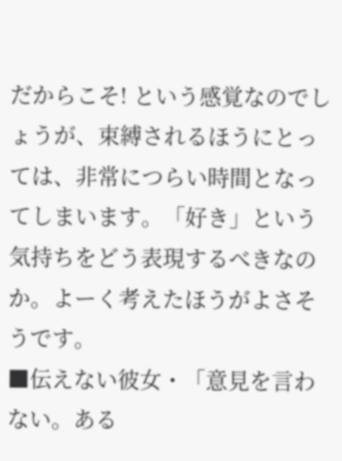だからこそ! という感覚なのでしょうが、束縛されるほうにとっては、非常につらい時間となってしまいます。「好き」という気持ちをどう表現するべきなのか。よーく考えたほうがよさそうです。
■伝えない彼女・「意見を言わない。ある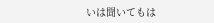いは聞いてもは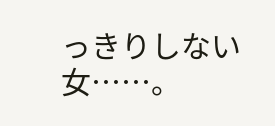っきりしない女……。